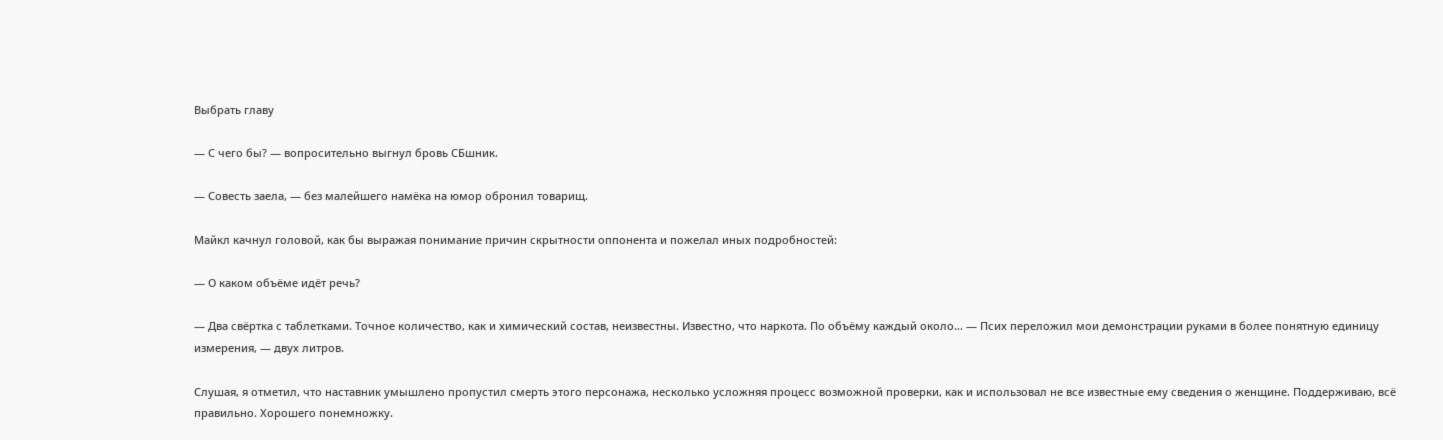Выбрать главу

— С чего бы? — вопросительно выгнул бровь СБшник.

— Совесть заела, — без малейшего намёка на юмор обронил товарищ.

Майкл качнул головой, как бы выражая понимание причин скрытности оппонента и пожелал иных подробностей:

— О каком объёме идёт речь?

— Два свёртка с таблетками. Точное количество, как и химический состав, неизвестны. Известно, что наркота. По объёму каждый около… — Псих переложил мои демонстрации руками в более понятную единицу измерения, — двух литров.

Слушая, я отметил, что наставник умышлено пропустил смерть этого персонажа, несколько усложняя процесс возможной проверки, как и использовал не все известные ему сведения о женщине. Поддерживаю, всё правильно. Хорошего понемножку.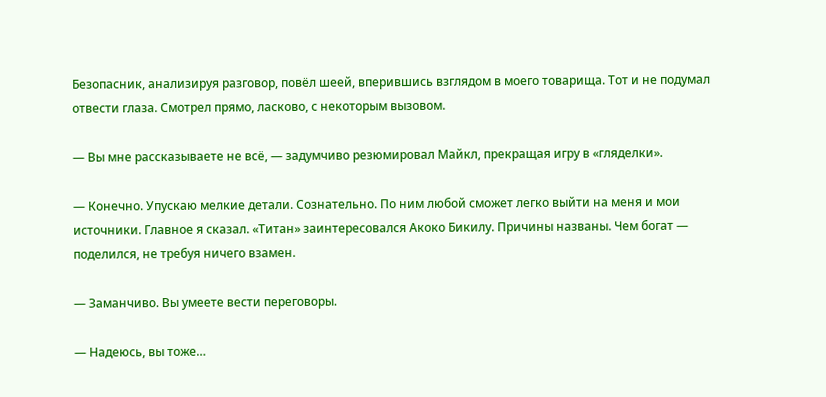Безопасник, анализируя разговор, повёл шеей, вперившись взглядом в моего товарища. Тот и не подумал отвести глаза. Смотрел прямо, ласково, с некоторым вызовом.

— Вы мне рассказываете не всё, — задумчиво резюмировал Майкл, прекращая игру в «гляделки».

— Конечно. Упускаю мелкие детали. Сознательно. По ним любой сможет легко выйти на меня и мои источники. Главное я сказал. «Титан» заинтересовался Акоко Бикилу. Причины названы. Чем богат — поделился, не требуя ничего взамен.

— Заманчиво. Вы умеете вести переговоры.

— Надеюсь, вы тоже…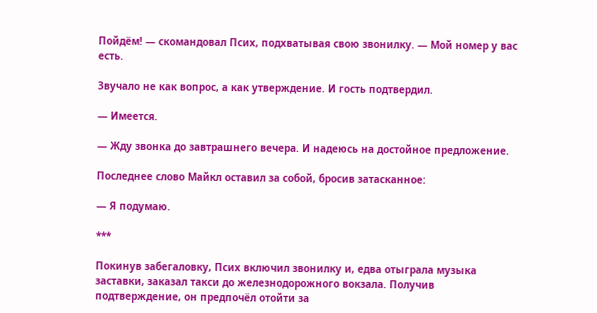Пойдём! — скомандовал Псих, подхватывая свою звонилку. — Мой номер у вас есть.

Звучало не как вопрос, а как утверждение. И гость подтвердил.

— Имеется.

— Жду звонка до завтрашнего вечера. И надеюсь на достойное предложение.

Последнее слово Майкл оставил за собой, бросив затасканное:

— Я подумаю.

***

Покинув забегаловку, Псих включил звонилку и, едва отыграла музыка заставки, заказал такси до железнодорожного вокзала. Получив подтверждение, он предпочёл отойти за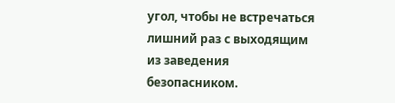угол, чтобы не встречаться лишний раз с выходящим из заведения безопасником.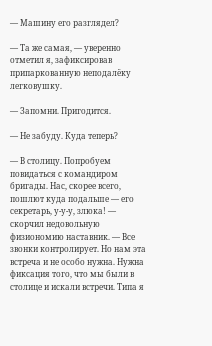— Машину его разглядел?

— Та же самая, — уверенно отметил я, зафиксировав припаркованную неподалёку легковушку.

— Запомни. Пригодится.

— Не забуду. Куда теперь?

— В столицу. Попробуем повидаться с командиром бригады. Нас, скорее всего, пошлют куда подальше — его секретарь, у-у-у, злюка! — скорчил недовольную физиономию наставник. — Все звонки контролирует. Но нам эта встреча и не особо нужна. Нужна фиксация того, что мы были в столице и искали встречи. Типа я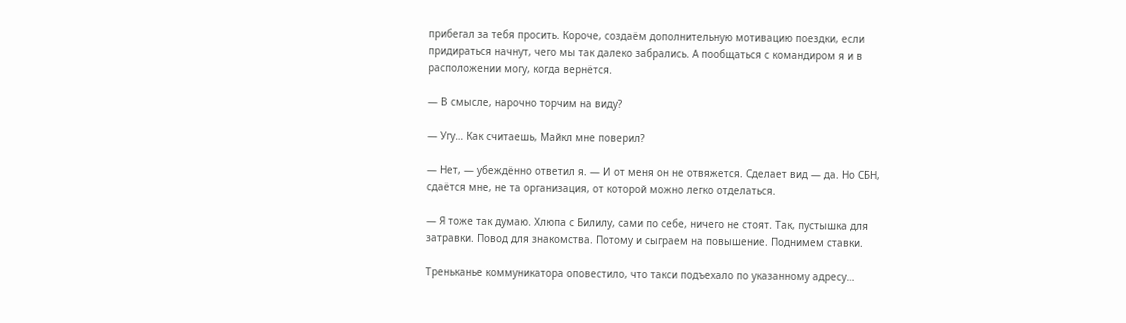прибегал за тебя просить. Короче, создаём дополнительную мотивацию поездки, если придираться начнут, чего мы так далеко забрались. А пообщаться с командиром я и в расположении могу, когда вернётся.

— В смысле, нарочно торчим на виду?

— Угу… Как считаешь, Майкл мне поверил?

— Нет, — убеждённо ответил я. — И от меня он не отвяжется. Сделает вид — да. Но СБН, сдаётся мне, не та организация, от которой можно легко отделаться.

— Я тоже так думаю. Хлюпа с Билилу, сами по себе, ничего не стоят. Так, пустышка для затравки. Повод для знакомства. Потому и сыграем на повышение. Поднимем ставки.

Треньканье коммуникатора оповестило, что такси подъехало по указанному адресу…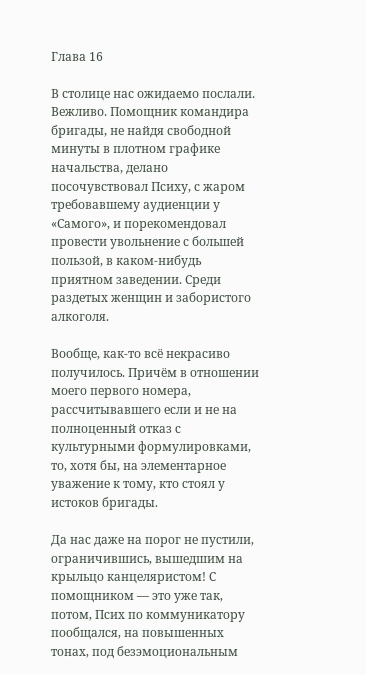Глава 16

В столице нас ожидаемо послали. Вежливо. Помощник командира бригады, не найдя свободной минуты в плотном графике начальства, делано посочувствовал Психу, с жаром требовавшему аудиенции у «Самого», и порекомендовал провести увольнение с большей пользой, в каком-нибудь приятном заведении. Среди раздетых женщин и забористого алкоголя.

Вообще, как-то всё некрасиво получилось. Причём в отношении моего первого номера, рассчитывавшего если и не на полноценный отказ с культурными формулировками, то, хотя бы, на элементарное уважение к тому, кто стоял у истоков бригады.

Да нас даже на порог не пустили, ограничившись, вышедшим на крыльцо канцеляристом! С помощником — это уже так, потом, Псих по коммуникатору пообщался, на повышенных тонах, под безэмоциональным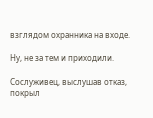взглядом охранника на входе.

Ну, не за тем и приходили.

Сослуживец, выслушав отказ, покрыл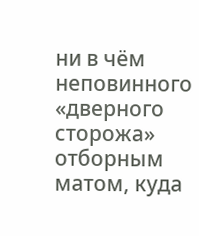ни в чём неповинного «дверного сторожа» отборным матом, куда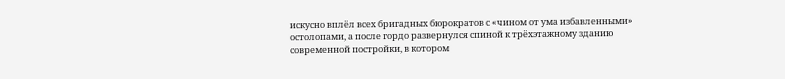искусно вплёл всех бригадных бюрократов с «чином от ума избавленными» остолопами, а после гордо развернулся спиной к трёхэтажному зданию современной постройки, в котором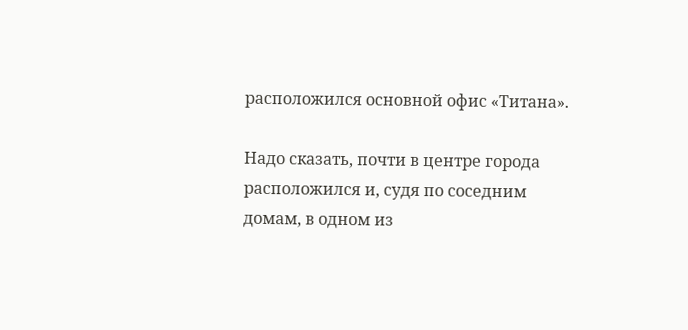расположился основной офис «Титана».

Надо сказать, почти в центре города расположился и, судя по соседним домам, в одном из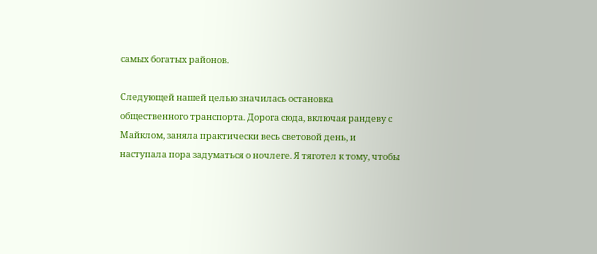самых богатых районов.

Следующей нашей целью значилась остановка общественного транспорта. Дорога сюда, включая рандеву с Майклом, заняла практически весь световой день, и наступала пора задуматься о ночлеге. Я тяготел к тому, чтобы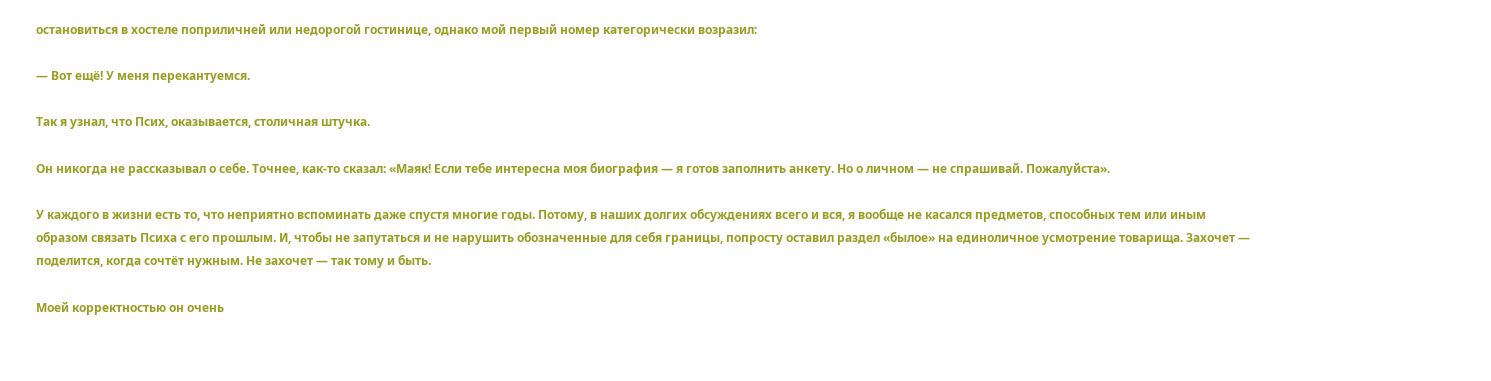остановиться в хостеле поприличней или недорогой гостинице, однако мой первый номер категорически возразил:

— Вот ещё! У меня перекантуемся.

Так я узнал, что Псих, оказывается, столичная штучка.

Он никогда не рассказывал о себе. Точнее, как-то сказал: «Маяк! Если тебе интересна моя биография — я готов заполнить анкету. Но о личном — не спрашивай. Пожалуйста».

У каждого в жизни есть то, что неприятно вспоминать даже спустя многие годы. Потому, в наших долгих обсуждениях всего и вся, я вообще не касался предметов, способных тем или иным образом связать Психа с его прошлым. И, чтобы не запутаться и не нарушить обозначенные для себя границы, попросту оставил раздел «былое» на единоличное усмотрение товарища. Захочет — поделится, когда сочтёт нужным. Не захочет — так тому и быть.

Моей корректностью он очень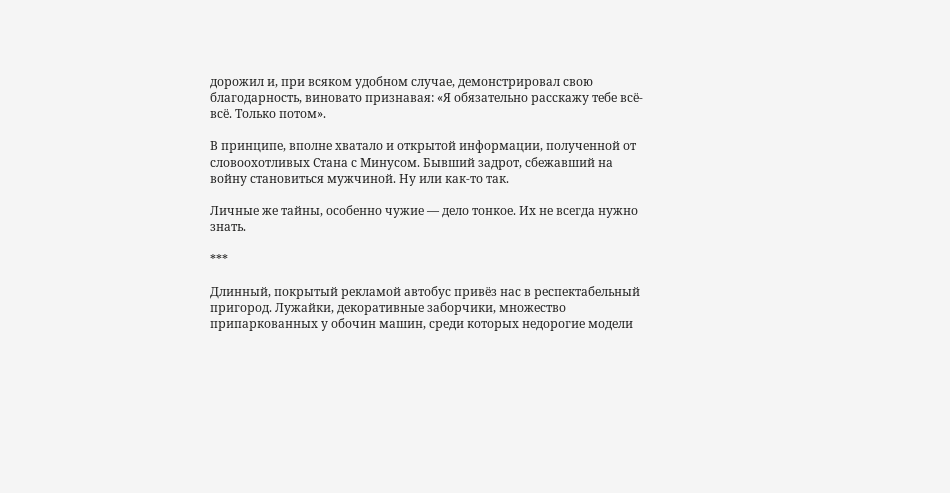дорожил и, при всяком удобном случае, демонстрировал свою благодарность, виновато признавая: «Я обязательно расскажу тебе всё-всё. Только потом».

В принципе, вполне хватало и открытой информации, полученной от словоохотливых Стана с Минусом. Бывший задрот, сбежавший на войну становиться мужчиной. Ну или как-то так.

Личные же тайны, особенно чужие — дело тонкое. Их не всегда нужно знать.

***

Длинный, покрытый рекламой автобус привёз нас в респектабельный пригород. Лужайки, декоративные заборчики, множество припаркованных у обочин машин, среди которых недорогие модели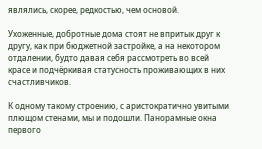являлись, скорее, редкостью, чем основой.

Ухоженные, добротные дома стоят не впритык друг к другу, как при бюджетной застройке, а на некотором отдалении, будто давая себя рассмотреть во всей красе и подчёркивая статусность проживающих в них счастливчиков.

К одному такому строению, с аристократично увитыми плющом стенами, мы и подошли. Панорамные окна первого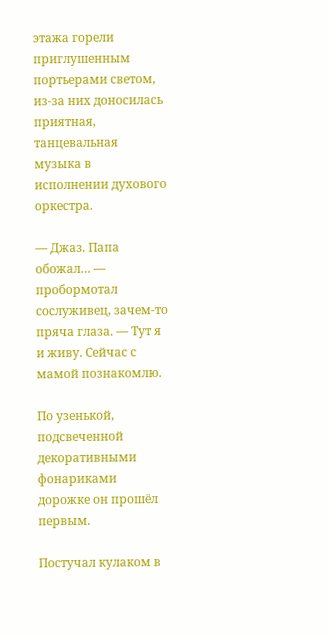этажа горели приглушенным портьерами светом, из-за них доносилась приятная, танцевальная музыка в исполнении духового оркестра.

— Джаз. Папа обожал… — пробормотал сослуживец, зачем-то пряча глаза. — Тут я и живу. Сейчас с мамой познакомлю.

По узенькой, подсвеченной декоративными фонариками дорожке он прошёл первым.

Постучал кулаком в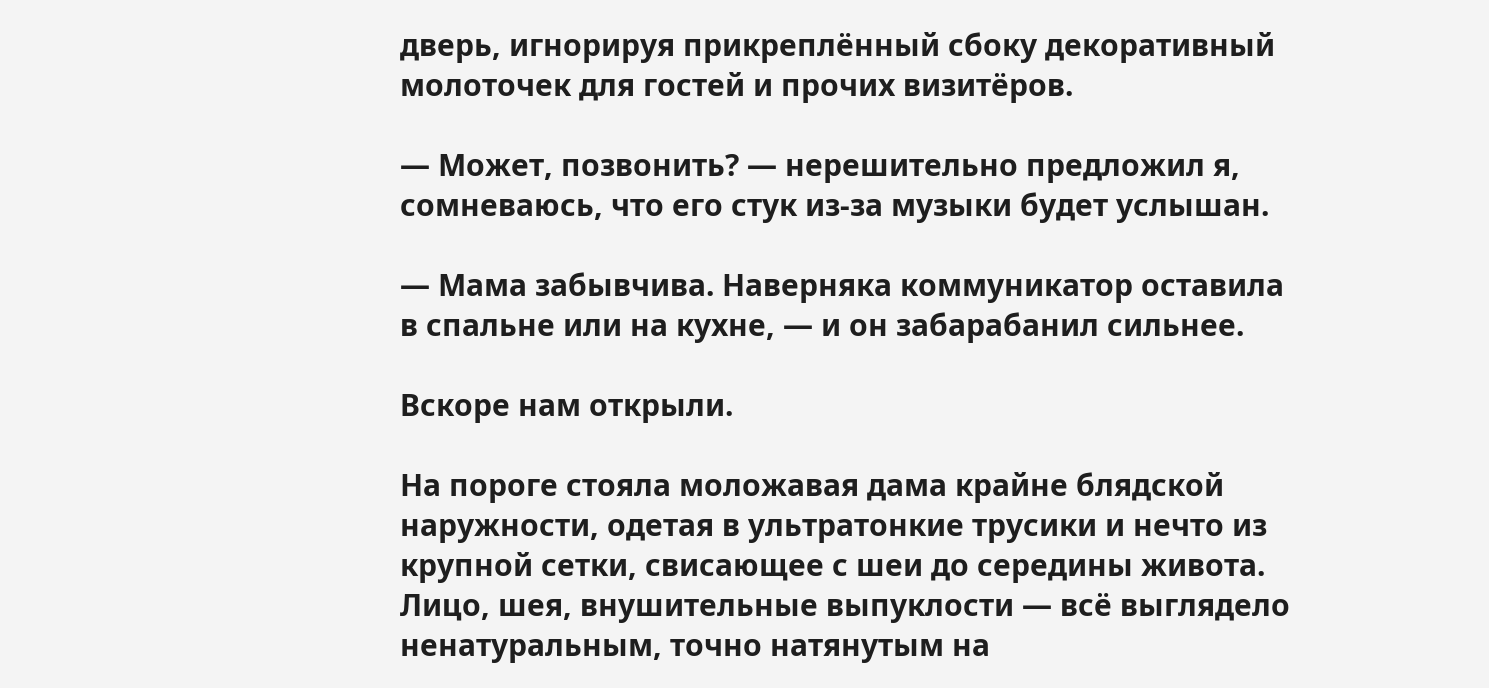дверь, игнорируя прикреплённый сбоку декоративный молоточек для гостей и прочих визитёров.

— Может, позвонить? — нерешительно предложил я, сомневаюсь, что его стук из-за музыки будет услышан.

— Мама забывчива. Наверняка коммуникатор оставила в спальне или на кухне, — и он забарабанил сильнее.

Вскоре нам открыли.

На пороге стояла моложавая дама крайне блядской наружности, одетая в ультратонкие трусики и нечто из крупной сетки, свисающее с шеи до середины живота. Лицо, шея, внушительные выпуклости — всё выглядело ненатуральным, точно натянутым на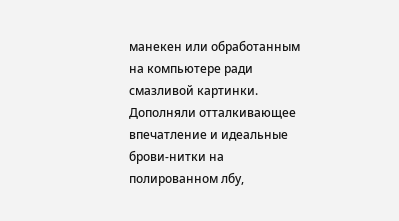манекен или обработанным на компьютере ради смазливой картинки. Дополняли отталкивающее впечатление и идеальные брови-нитки на полированном лбу,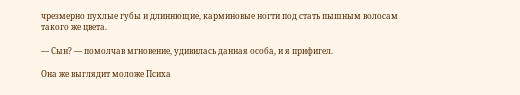чрезмерно пухлые губы и длиннющие, карминовые ногти под стать пышным волосам такого же цвета.

— Сын? — помолчав мгновение, удивилась данная особа, и я прифигел.

Она же выглядит моложе Психа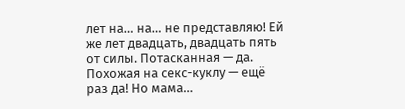лет на… на… не представляю! Ей же лет двадцать, двадцать пять от силы. Потасканная — да. Похожая на секс-куклу — ещё раз да! Но мама…